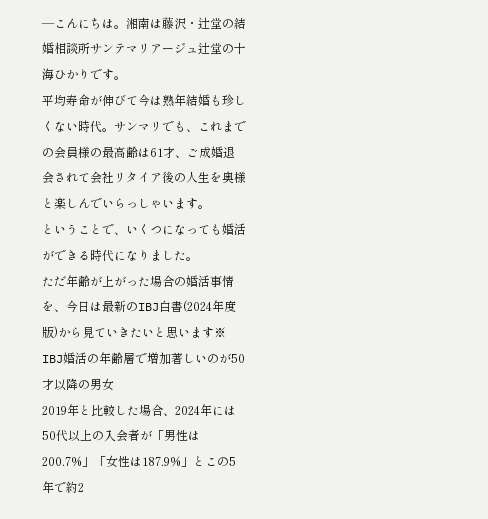―こんにちは。湘南は藤沢・辻堂の結婚相談所サンテマリアージュ辻堂の十海ひかりです。
平均寿命が伸びて今は熟年結婚も珍しくない時代。サンマリでも、これまでの会員様の最高齢は61才、ご成婚退会されて会社リタイア後の人生を奥様と楽しんでいらっしゃいます。
ということで、いくつになっても婚活ができる時代になりました。
ただ年齢が上がった場合の婚活事情を、今日は最新のIBJ白書(2024年度版)から見ていきたいと思います※
IBJ婚活の年齢層で増加著しいのが50才以降の男女
2019年と比較した場合、2024年には50代以上の入会者が「男性は200.7%」「女性は187.9%」とこの5年で約2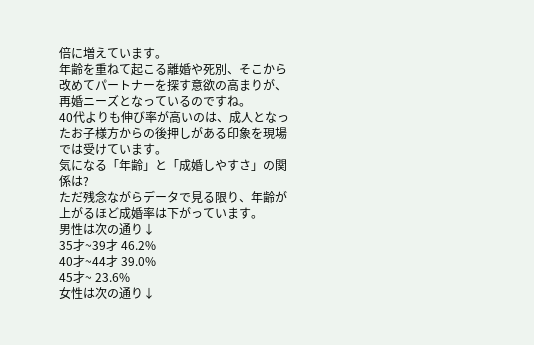倍に増えています。
年齢を重ねて起こる離婚や死別、そこから改めてパートナーを探す意欲の高まりが、再婚ニーズとなっているのですね。
40代よりも伸び率が高いのは、成人となったお子様方からの後押しがある印象を現場では受けています。
気になる「年齢」と「成婚しやすさ」の関係は?
ただ残念ながらデータで見る限り、年齢が上がるほど成婚率は下がっています。
男性は次の通り↓
35才~39才 46.2%
40才~44才 39.0%
45才~ 23.6%
女性は次の通り↓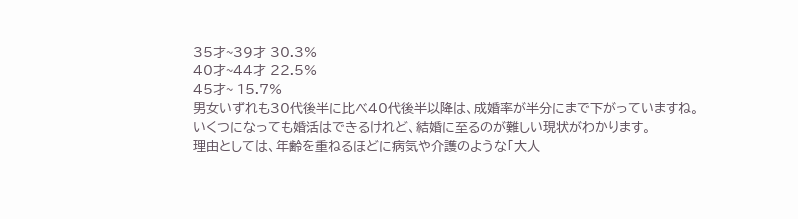35才~39才 30.3%
40才~44才 22.5%
45才~ 15.7%
男女いずれも30代後半に比べ40代後半以降は、成婚率が半分にまで下がっていますね。
いくつになっても婚活はできるけれど、結婚に至るのが難しい現状がわかります。
理由としては、年齢を重ねるほどに病気や介護のような「大人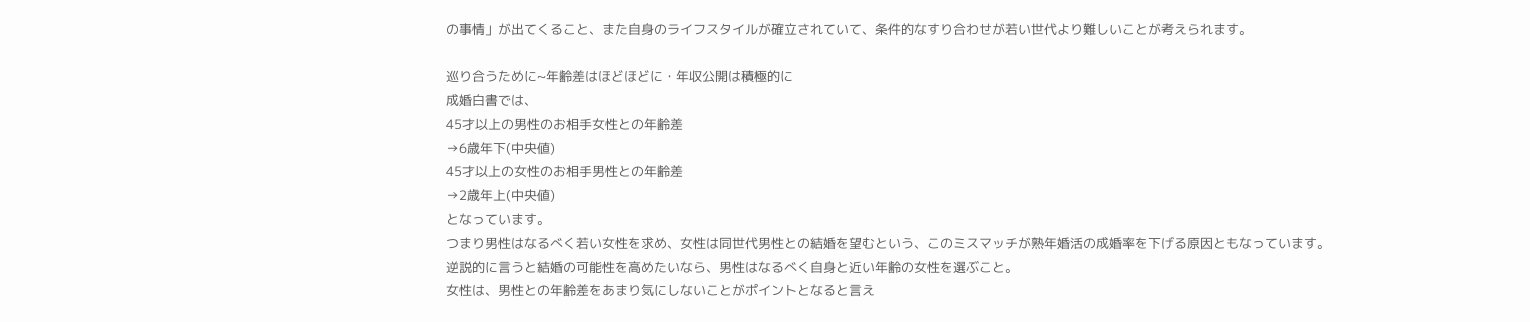の事情」が出てくること、また自身のライフスタイルが確立されていて、条件的なすり合わせが若い世代より難しいことが考えられます。

巡り合うために~年齢差はほどほどに・年収公開は積極的に
成婚白書では、
45才以上の男性のお相手女性との年齢差
→6歳年下(中央値)
45才以上の女性のお相手男性との年齢差
→2歳年上(中央値)
となっています。
つまり男性はなるべく若い女性を求め、女性は同世代男性との結婚を望むという、このミスマッチが熟年婚活の成婚率を下げる原因ともなっています。
逆説的に言うと結婚の可能性を高めたいなら、男性はなるべく自身と近い年齢の女性を選ぶこと。
女性は、男性との年齢差をあまり気にしないことがポイントとなると言え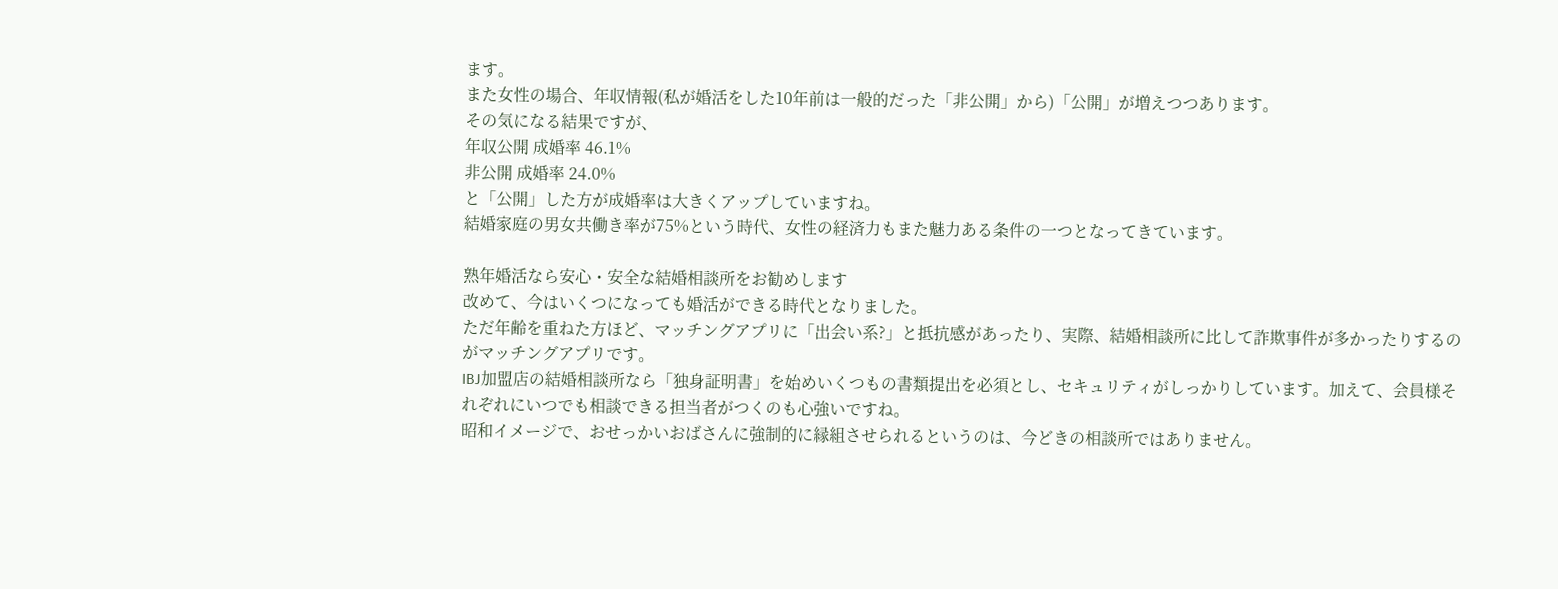ます。
また女性の場合、年収情報(私が婚活をした10年前は一般的だった「非公開」から)「公開」が増えつつあります。
その気になる結果ですが、
年収公開 成婚率 46.1%
非公開 成婚率 24.0%
と「公開」した方が成婚率は大きくアップしていますね。
結婚家庭の男女共働き率が75%という時代、女性の経済力もまた魅力ある条件の一つとなってきています。

熟年婚活なら安心・安全な結婚相談所をお勧めします
改めて、今はいくつになっても婚活ができる時代となりました。
ただ年齢を重ねた方ほど、マッチングアプリに「出会い系?」と抵抗感があったり、実際、結婚相談所に比して詐欺事件が多かったりするのがマッチングアプリです。
IBJ加盟店の結婚相談所なら「独身証明書」を始めいくつもの書類提出を必須とし、セキュリティがしっかりしています。加えて、会員様それぞれにいつでも相談できる担当者がつくのも心強いですね。
昭和イメージで、おせっかいおばさんに強制的に縁組させられるというのは、今どきの相談所ではありません。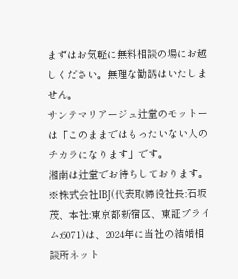まずはお気軽に無料相談の場にお越しください。無理な勧誘はいたしません。
サンテマリアージュ辻堂のモットーは「このままではもったいない人のチカラになります」です。
湘南は辻堂でお待ちしております。
※株式会社IBJ(代表取締役社長:石坂茂、本社:東京都新宿区、東証プライム:6071)は、2024年に当社の結婚相談所ネット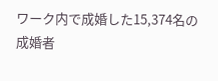ワーク内で成婚した15,374名の成婚者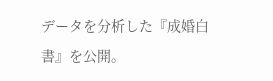データを分析した『成婚白書』を公開。